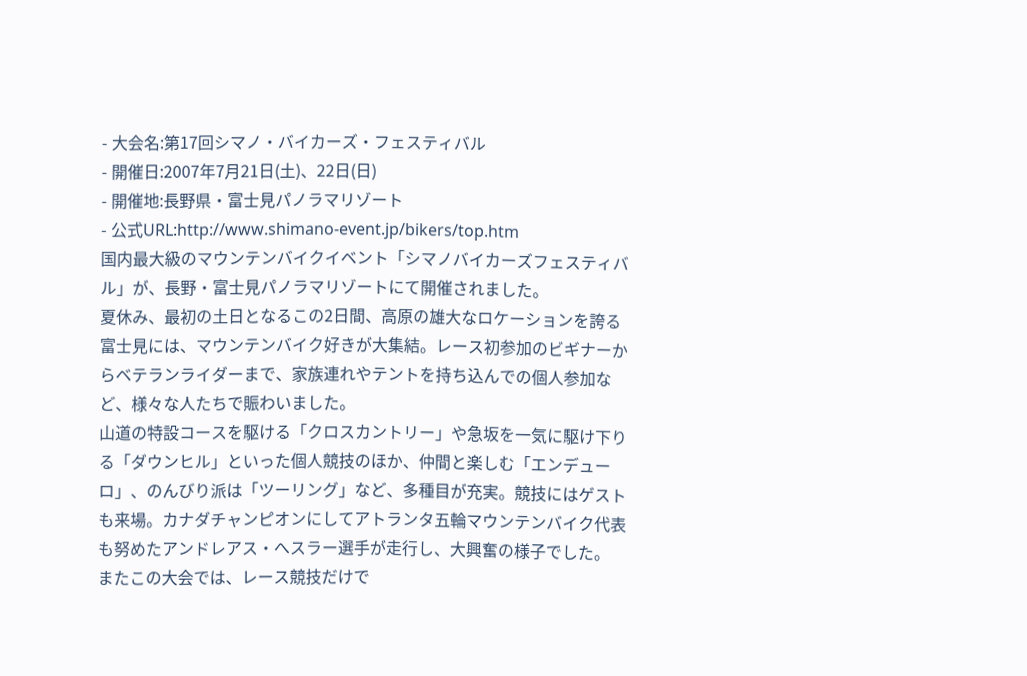- 大会名:第17回シマノ・バイカーズ・フェスティバル
- 開催日:2007年7月21日(土)、22日(日)
- 開催地:長野県・富士見パノラマリゾート
- 公式URL:http://www.shimano-event.jp/bikers/top.htm
国内最大級のマウンテンバイクイベント「シマノバイカーズフェスティバル」が、長野・富士見パノラマリゾートにて開催されました。
夏休み、最初の土日となるこの2日間、高原の雄大なロケーションを誇る富士見には、マウンテンバイク好きが大集結。レース初参加のビギナーからベテランライダーまで、家族連れやテントを持ち込んでの個人参加など、様々な人たちで賑わいました。
山道の特設コースを駆ける「クロスカントリー」や急坂を一気に駆け下りる「ダウンヒル」といった個人競技のほか、仲間と楽しむ「エンデューロ」、のんびり派は「ツーリング」など、多種目が充実。競技にはゲストも来場。カナダチャンピオンにしてアトランタ五輪マウンテンバイク代表も努めたアンドレアス・へスラー選手が走行し、大興奮の様子でした。
またこの大会では、レース競技だけで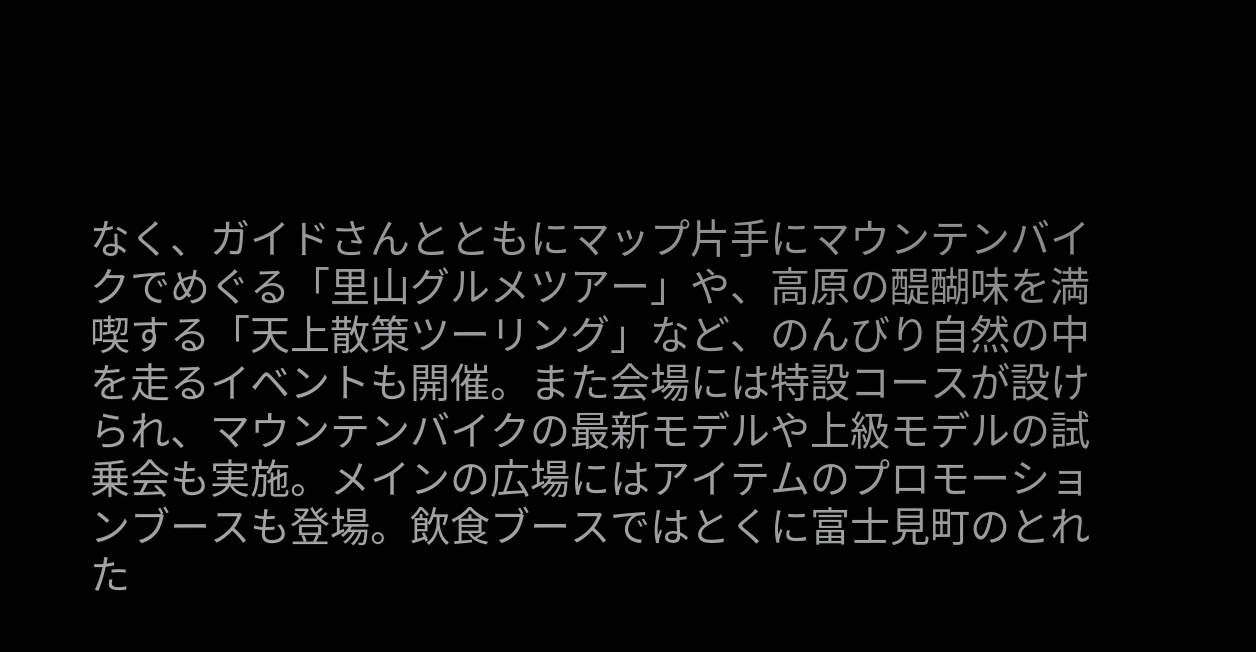なく、ガイドさんとともにマップ片手にマウンテンバイクでめぐる「里山グルメツアー」や、高原の醍醐味を満喫する「天上散策ツーリング」など、のんびり自然の中を走るイベントも開催。また会場には特設コースが設けられ、マウンテンバイクの最新モデルや上級モデルの試乗会も実施。メインの広場にはアイテムのプロモーションブースも登場。飲食ブースではとくに富士見町のとれた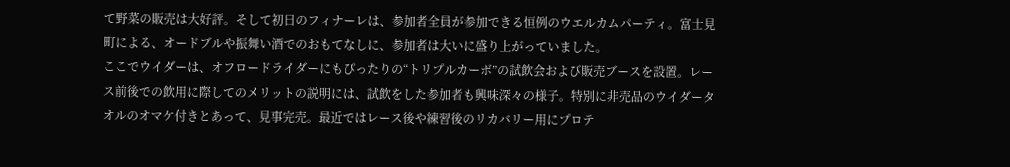て野菜の販売は大好評。そして初日のフィナーレは、参加者全員が参加できる恒例のウエルカムパーティ。富士見町による、オードブルや振舞い酒でのおもてなしに、参加者は大いに盛り上がっていました。
ここでウイダーは、オフロードライダーにもぴったりの“トリプルカーボ”の試飲会および販売ブースを設置。レース前後での飲用に際してのメリットの説明には、試飲をした参加者も興味深々の様子。特別に非売品のウイダータオルのオマケ付きとあって、見事完売。最近ではレース後や練習後のリカバリー用にプロテ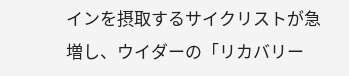インを摂取するサイクリストが急増し、ウイダーの「リカバリー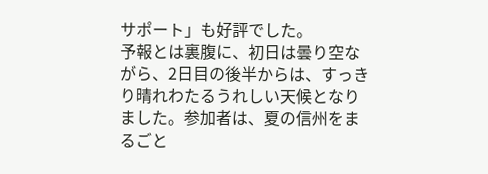サポート」も好評でした。
予報とは裏腹に、初日は曇り空ながら、2日目の後半からは、すっきり晴れわたるうれしい天候となりました。参加者は、夏の信州をまるごと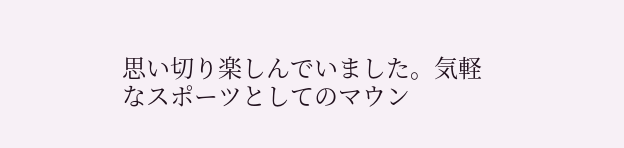思い切り楽しんでいました。気軽なスポーツとしてのマウン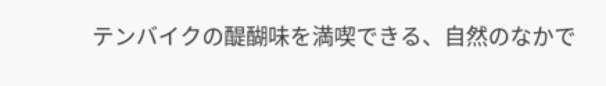テンバイクの醍醐味を満喫できる、自然のなかで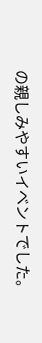の親しみやすいイベントでした。